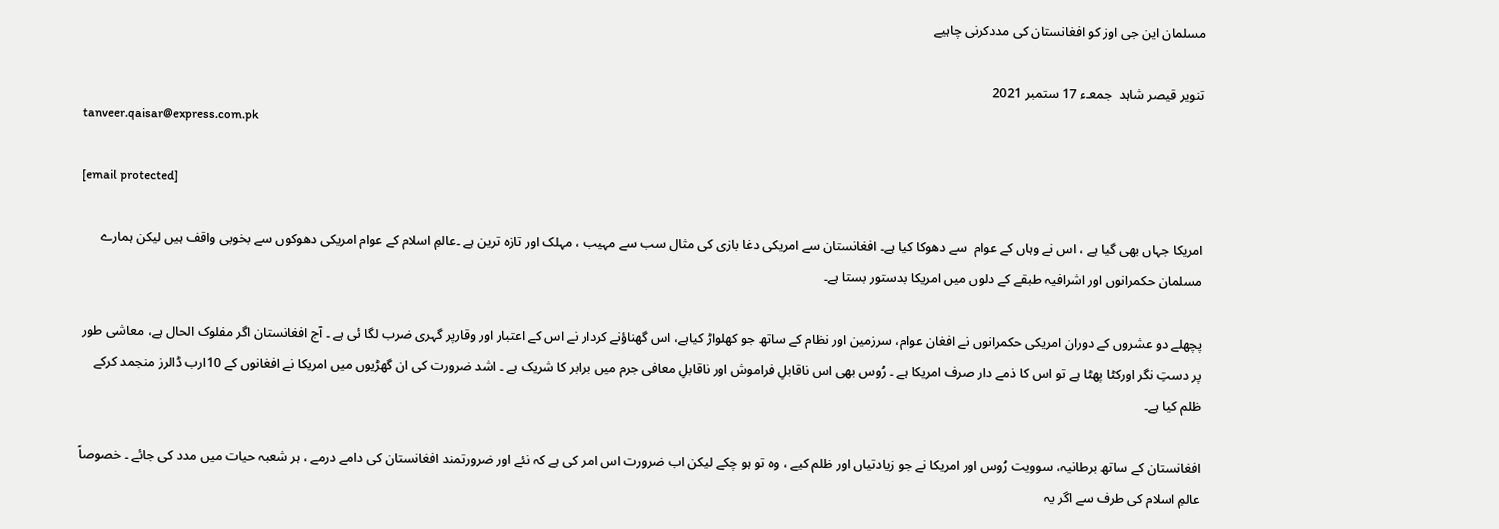مسلمان این جی اوز کو افغانستان کی مددکرنی چاہیے

تنویر قیصر شاہد  جمعـء 17 ستمبر 2021
tanveer.qaisar@express.com.pk

[email protected]

امریکا جہاں بھی گیا ہے ، اس نے وہاں کے عوام  سے دھوکا کیا ہے۔ افغانستان سے امریکی دغا بازی کی مثال سب سے مہیب ، مہلک اور تازہ ترین ہے ۔عالمِ اسلام کے عوام امریکی دھوکوں سے بخوبی واقف ہیں لیکن ہمارے مسلمان حکمرانوں اور اشرافیہ طبقے کے دلوں میں امریکا بدستور بستا ہے۔

پچھلے دو عشروں کے دوران امریکی حکمرانوں نے افغان عوام، سرزمین اور نظام کے ساتھ جو کھلواڑ کیاہے، اس گھناؤنے کردار نے اس کے اعتبار اور وقارپر گہری ضرب لگا ئی ہے ۔ آج افغانستان اگر مفلوک الحال ہے، معاشی طور پر دستِ نگر اورکٹا پھٹا ہے تو اس کا ذمے دار صرف امریکا ہے ۔ رُوس بھی اس ناقابلِ فراموش اور ناقابلِ معافی جرم میں برابر کا شریک ہے ۔ اشد ضرورت کی ان گھڑیوں میں امریکا نے افغانوں کے 10ارب ڈالرز منجمد کرکے ظلم کیا ہے۔

افغانستان کے ساتھ برطانیہ، سوویت رُوس اور امریکا نے جو زیادتیاں اور ظلم کیے ، وہ تو ہو چکے لیکن اب ضرورت اس امر کی ہے کہ نئے اور ضرورتمند افغانستان کی دامے درمے ، ہر شعبہ حیات میں مدد کی جائے ۔ خصوصاً عالمِ اسلام کی طرف سے اگر یہ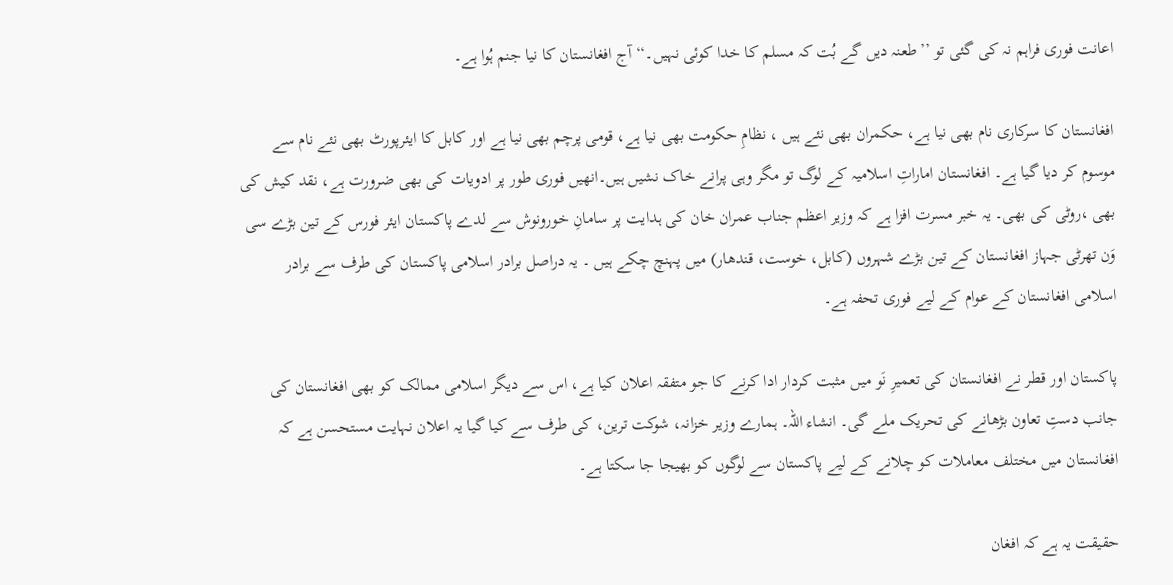اعانت فوری فراہم نہ کی گئی تو ’’طعنہ دیں گے بُت کہ مسلم کا خدا کوئی نہیں۔‘‘ آج افغانستان کا نیا جنم ہُوا ہے۔

افغانستان کا سرکاری نام بھی نیا ہے، حکمران بھی نئے ہیں ، نظامِ حکومت بھی نیا ہے، قومی پرچم بھی نیا ہے اور کابل کا ایئرپورٹ بھی نئے نام سے موسوم کر دیا گیا ہے۔ افغانستان اماراتِ اسلامیہ کے لوگ تو مگر وہی پرانے خاک نشیں ہیں۔انھیں فوری طور پر ادویات کی بھی ضرورت ہے، نقد کیش کی بھی ،روٹی کی بھی۔ یہ خبر مسرت افزا ہے کہ وزیر اعظم جناب عمران خان کی ہدایت پر سامانِ خورونوش سے لدے پاکستان ایئر فورس کے تین بڑے سی وَن تھرٹی جہاز افغانستان کے تین بڑے شہروں (کابل، خوست، قندھار) میں پہنچ چکے ہیں ۔ یہ دراصل برادر اسلامی پاکستان کی طرف سے برادر اسلامی افغانستان کے عوام کے لیے فوری تحفہ ہے۔

پاکستان اور قطر نے افغانستان کی تعمیرِ نَو میں مثبت کردار ادا کرنے کا جو متفقہ اعلان کیا ہے، اس سے دیگر اسلامی ممالک کو بھی افغانستان کی جانب دستِ تعاون بڑھانے کی تحریک ملے گی۔ انشاء اللہ۔ ہمارے وزیر خزانہ، شوکت ترین، کی طرف سے کیا گیا یہ اعلان نہایت مستحسن ہے کہ افغانستان میں مختلف معاملات کو چلانے کے لیے پاکستان سے لوگوں کو بھیجا جا سکتا ہے۔

حقیقت یہ ہے کہ افغان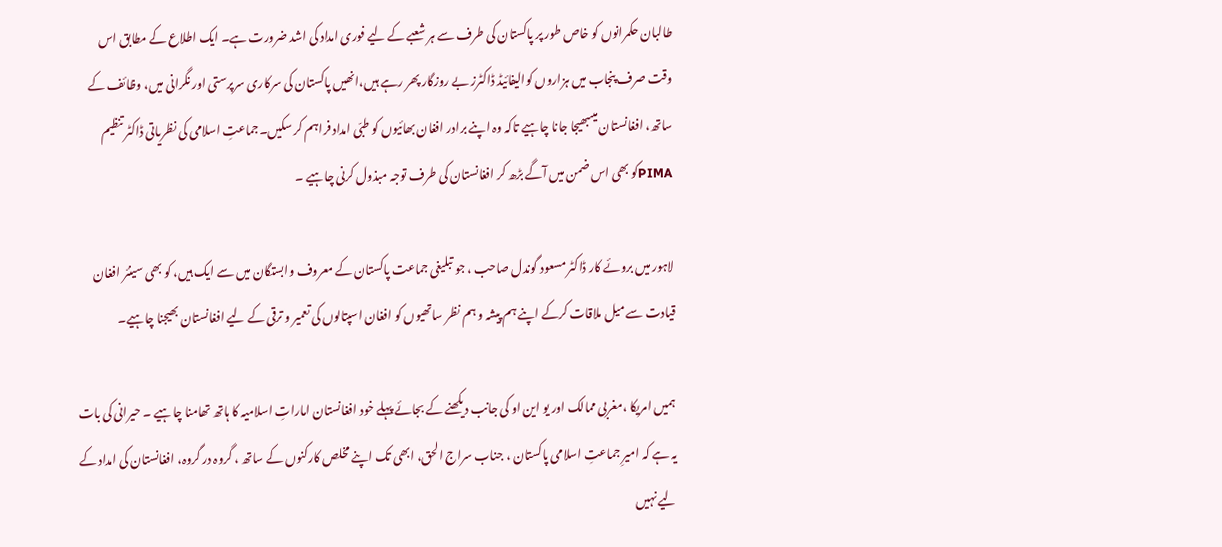طالبان حکمرانوں کو خاص طور پر پاکستان کی طرف سے ہر شعبے کے لیے فوری امداد کی اشد ضرورت ہے۔ ایک اطلاع کے مطابق اس وقت صرف پنجاب میں ہزاروں کوالیفائیڈ ڈاکٹرز بے روزگار پھر رہے ہیں،انھیں پاکستان کی سرکاری سرپرستی اور نگرانی میں، وظائف کے ساتھ، افغانستان میںبھیجا جانا چاہیے تاکہ وہ اپنے برادر افغان بھائیوں کو طبّی امداد فراہم کر سکیں۔جماعتِ اسلامی کی نظریاتی ڈاکٹر تنظیم PIMAکو بھی اس ضمن میں آگے بڑھ کر افغانستان کی طرف توجہ مبذول کرنی چاہیے ۔

لاہور میں بروئے کار ڈاکٹر مسعود گوندل صاحب ، جو تبلیغی جماعت پاکستان کے معروف وابستگان میں سے ایک ہیں، کو بھی سینئر افغان قیادت سے میل ملاقات کرکے اپنے ہم پیشہ و ہم نظر ساتھیوں کو افغان اسپتالوں کی تعمیر و ترقی کے لیے افغانستان بھیجنا چاہیے۔

ہمیں امریکا ،مغربی ممالک اور یو این او کی جانب دیکھنے کے بجائے پہلے خود افغانستان اماراتِ اسلامیہ کا ہاتھ تھامنا چاہیے ۔ حیرانی کی بات یہ ہے کہ امیرِ جماعتِ اسلامی پاکستان ، جناب سراج الحق، ابھی تک اپنے مخلص کارکنوں کے ساتھ ، گروہ در گروہ، افغانستان کی امداد کے لیے نہیں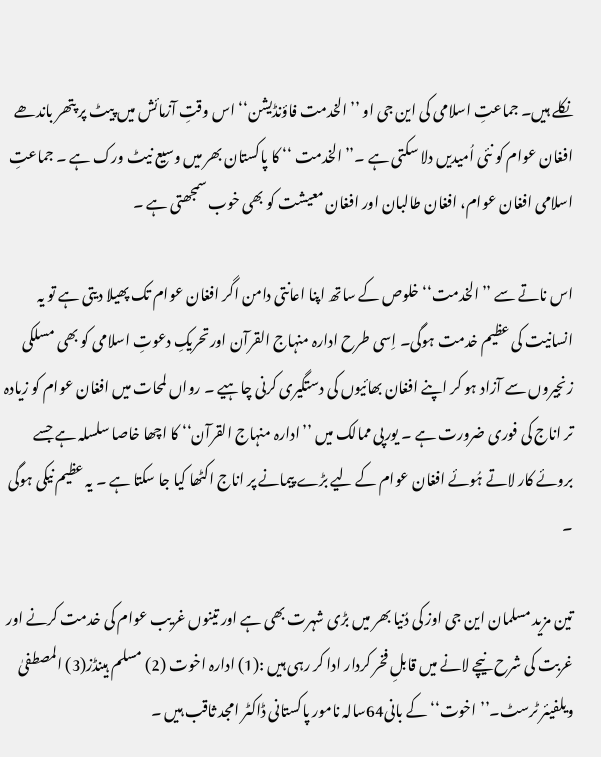نکلے ہیں۔ جماعتِ اسلامی کی این جی او ’’الخدمت فاؤنڈیشن‘‘ اس وقتِ آزمائش میں پیٹ پر پتھر باندھے افغان عوام کو نئی اُمیدیں دلا سکتی ہے ۔’’الخدمت ‘‘ کا پاکستان بھر میں وسیع نیٹ ورک ہے ۔ جماعتِ اسلامی افغان عوام، افغان طالبان اور افغان معیشت کو بھی خوب سمجھتی ہے ۔

اس ناتے سے ’’الخدمت‘‘ خلوص کے ساتھ اپنا اعانتی دامن اگر افغان عوام تک پھیلا دیتی ہے تو یہ انسانیت کی عظیم خدمت ہوگی۔ اِسی طرح ادارہ منہاج القرآن اورتحریکِ دعوتِ اسلامی کو بھی مسلکی زنجیروں سے آزاد ہو کر اپنے افغان بھائیوں کی دستگیری کرنی چاہیے ۔ رواں لمحات میں افغان عوام کو زیادہ تر اناج کی فوری ضرورت ہے ۔ یورپی ممالک میں ’’ادارہ منہاج القرآن‘‘ کا اچھا خاصا سلسلہ ہے جسے بروئے کار لاتے ہُوئے افغان عوام کے لیے بڑے پیمانے پر اناج اکٹھا کیا جا سکتا ہے ۔ یہ عظیم نیکی ہوگی ۔

تین مزید مسلمان این جی اوز کی دُنیا بھر میں بڑی شہرت بھی ہے اور تینوں غریب عوام کی خدمت کرنے اور غربت کی شرح نیچے لانے میں قابلِ فخر کردار ادا کر رہی ہیں :(1) ادارہ اخوت (2) مسلم ہینڈز(3) المصطفیٰ ویلفیئر ٹرسٹ۔’’اخوت‘‘ کے بانی64سالہ نامور پاکستانی ڈاکٹر امجد ثاقب ہیں ۔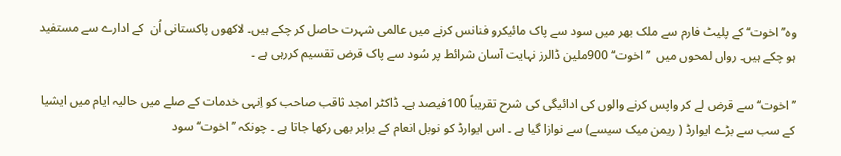وہ’’اخوت‘‘ کے پلیٹ فارم سے ملک بھر میں سود سے پاک مائیکرو فنانس کرنے میں عالمی شہرت حاصل کر چکے ہیں۔ لاکھوں پاکستانی اُن  کے ادارے سے مستفید ہو چکے ہیں۔ رواں لمحوں میں  ’’اخوت‘‘ 900ملین ڈالرز نہایت آسان شرائط پر سُود سے پاک قرض تقسیم کررہی ہے ۔

’’اخوت‘‘ سے قرض لے کر واپس کرنے والوں کی ادائیگی کی شرح تقریباً 100فیصد ہے۔ ڈاکٹر امجد ثاقب صاحب کو اِنہی خدمات کے صلے میں حالیہ ایام میں ایشیا کے سب سے بڑے ایوارڈ ( ریمن میک سیسے) سے نوازا گیا ہے ۔ اس ایوارڈ کو نوبل انعام کے برابر بھی رکھا جاتا ہے ۔ چونکہ ’’اخوت‘‘ سود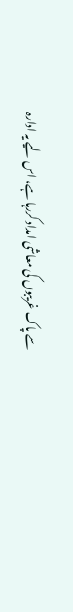سے پاک غریبوں کی معاشی امداد کررہا ہے، اس لیے یہ ادارہ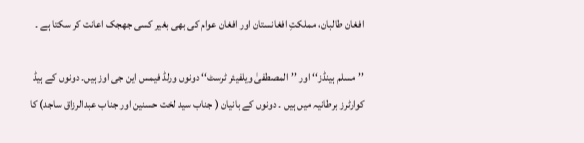افغان طالبان، مملکتِ افغانستان اور افغان عوام کی بھی بغیر کسی جھجک اعانت کر سکتا ہے ۔

’’مسلم ہینڈز‘‘ اور ’’المصطفیٰ ویلفیئر ٹرسٹ‘‘ دونوں ورلڈ فیمس این جی اوز ہیں۔ دونوں کے ہیڈ کوارٹرز برطانیہ میں ہیں ۔ دونوں کے بانیان ( جناب سید لخت حسنین اور جناب عبدالرزاق ساجد) کا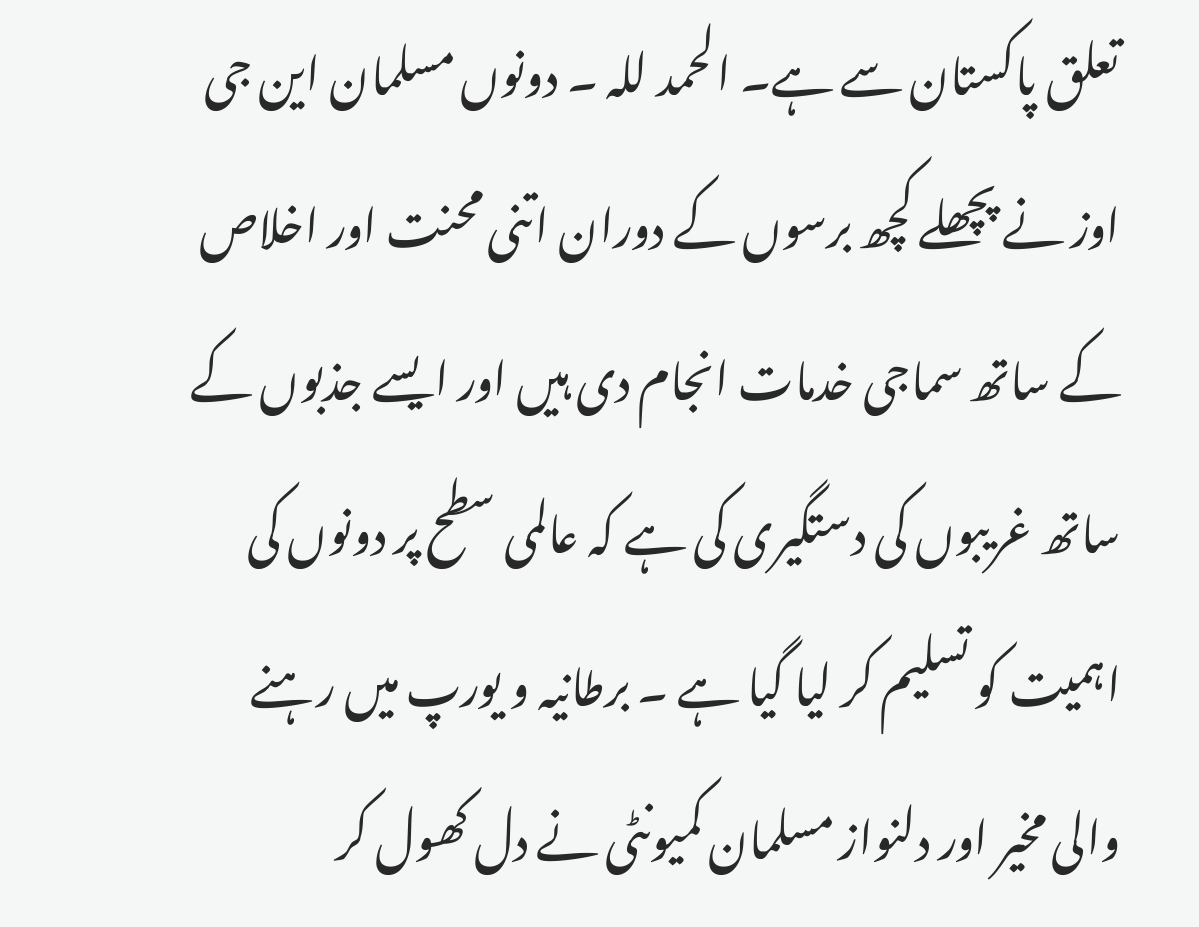تعلق پاکستان سے ہے۔ الحمد للہ ۔ دونوں مسلمان این جی اوز نے پچھلے کچھ برسوں کے دوران اتنی محنت اور اخلاص کے ساتھ سماجی خدمات انجام دی ہیں اور ایسے جذبوں کے ساتھ غریبوں کی دستگیری کی ہے کہ عالمی سطح پر دونوں کی اہمیت کو تسلیم کر لیا گیا ہے ۔ برطانیہ و یورپ میں رہنے والی مخیر اور دلنواز مسلمان کمیونٹی نے دل کھول کر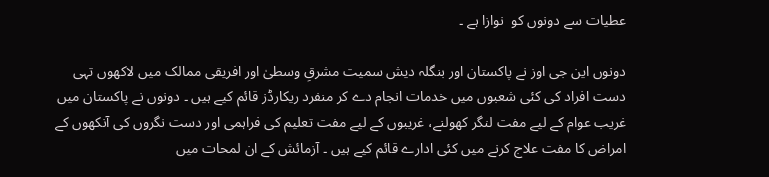عطیات سے دونوں کو  نوازا ہے ۔

دونوں این جی اوز نے پاکستان اور بنگلہ دیش سمیت مشرقِ وسطیٰ اور افریقی ممالک میں لاکھوں تہی دست افراد کی کئی شعبوں میں خدمات انجام دے کر منفرد ریکارڈز قائم کیے ہیں ۔ دونوں نے پاکستان میں غریب عوام کے لیے مفت لنگر کھولنے، غریبوں کے لیے مفت تعلیم کی فراہمی اور دست نگروں کی آنکھوں کے امراض کا مفت علاج کرنے میں کئی ادارے قائم کیے ہیں ۔ آزمائش کے ان لمحات میں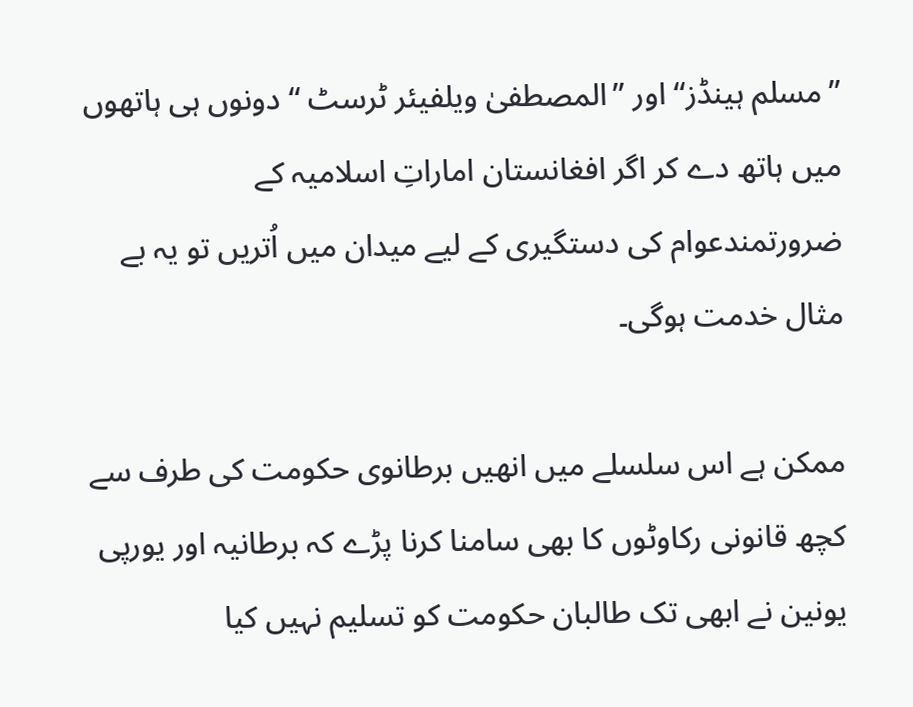’’مسلم ہینڈز‘‘ اور ’’المصطفیٰ ویلفیئر ٹرسٹ ‘‘ دونوں ہی ہاتھوں میں ہاتھ دے کر اگر افغانستان اماراتِ اسلامیہ کے ضرورتمندعوام کی دستگیری کے لیے میدان میں اُتریں تو یہ بے مثال خدمت ہوگی۔

ممکن ہے اس سلسلے میں انھیں برطانوی حکومت کی طرف سے کچھ قانونی رکاوٹوں کا بھی سامنا کرنا پڑے کہ برطانیہ اور یورپی یونین نے ابھی تک طالبان حکومت کو تسلیم نہیں کیا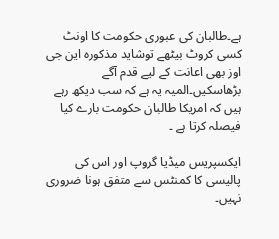ہے۔طالبان کی عبوری حکومت کا اونٹ کسی کروٹ بیٹھے توشاید مذکورہ این جی اوز بھی اعانت کے لیے قدم آگے بڑھاسکیں۔المیہ یہ ہے کہ سب دیکھ رہے ہیں کہ امریکا طالبان حکومت بارے کیا فیصلہ کرتا ہے ۔

ایکسپریس میڈیا گروپ اور اس کی پالیسی کا کمنٹس سے متفق ہونا ضروری نہیں۔